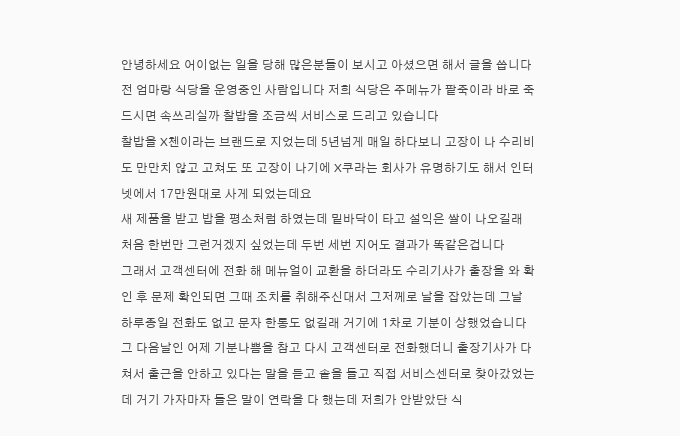안녕하세요 어이없는 일을 당해 많은분들이 보시고 아셨으면 해서 글을 씁니다
전 엄마랑 식당을 운영중인 사람입니다 저희 식당은 주메뉴가 팥죽이라 바로 죽드시면 속쓰리실까 찰밥을 조금씩 서비스로 드리고 있습니다
찰밥을 X첸이라는 브랜드로 지었는데 5년넘게 매일 하다보니 고장이 나 수리비도 만만치 않고 고쳐도 또 고장이 나기에 X쿠라는 회사가 유명하기도 해서 인터넷에서 17만원대로 사게 되었는데요
새 제품을 받고 밥을 평소처럼 하였는데 밑바닥이 타고 설익은 쌀이 나오길래 처음 한번만 그런거겠지 싶었는데 두번 세번 지어도 결과가 똑같은겁니다
그래서 고객센터에 전화 해 메뉴얼이 교환을 하더라도 수리기사가 출장을 와 확인 후 문제 확인되면 그때 조치를 취해주신대서 그저께로 날을 잡았는데 그날 하루종일 전화도 없고 문자 한통도 없길래 거기에 1차로 기분이 상했었습니다
그 다음날인 어제 기분나쁨을 참고 다시 고객센터로 전화했더니 출장기사가 다쳐서 출근을 안하고 있다는 말을 듣고 솥을 들고 직접 서비스센터로 찾아갔었는데 거기 가자마자 들은 말이 연락을 다 했는데 저희가 안받았단 식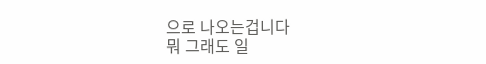으로 나오는겁니다
뭐 그래도 일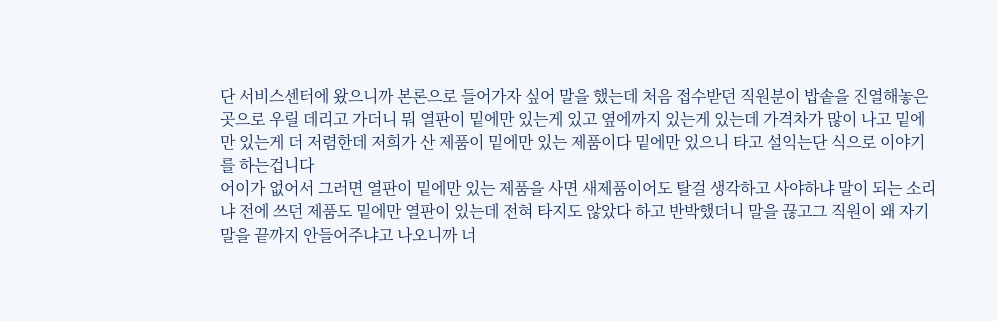단 서비스센터에 왔으니까 본론으로 들어가자 싶어 말을 했는데 처음 접수받던 직원분이 밥솥을 진열해놓은곳으로 우릴 데리고 가더니 뭐 열판이 밑에만 있는게 있고 옆에까지 있는게 있는데 가격차가 많이 나고 밑에만 있는게 더 저렴한데 저희가 산 제품이 밑에만 있는 제품이다 밑에만 있으니 타고 설익는단 식으로 이야기를 하는겁니다
어이가 없어서 그러면 열판이 밑에만 있는 제품을 사면 새제품이어도 탈걸 생각하고 사야하냐 말이 되는 소리냐 전에 쓰던 제품도 밑에만 열판이 있는데 전혀 타지도 않았다 하고 반박했더니 말을 끊고그 직원이 왜 자기말을 끝까지 안들어주냐고 나오니까 너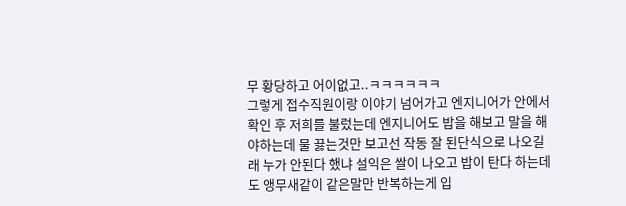무 황당하고 어이없고..ㅋㅋㅋㅋㅋㅋ
그렇게 접수직원이랑 이야기 넘어가고 엔지니어가 안에서 확인 후 저희를 불렀는데 엔지니어도 밥을 해보고 말을 해야하는데 물 끓는것만 보고선 작동 잘 된단식으로 나오길래 누가 안된다 했냐 설익은 쌀이 나오고 밥이 탄다 하는데도 앵무새같이 같은말만 반복하는게 입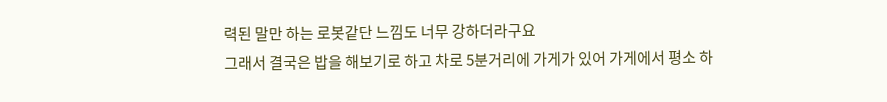력된 말만 하는 로봇같단 느낌도 너무 강하더라구요
그래서 결국은 밥을 해보기로 하고 차로 5분거리에 가게가 있어 가게에서 평소 하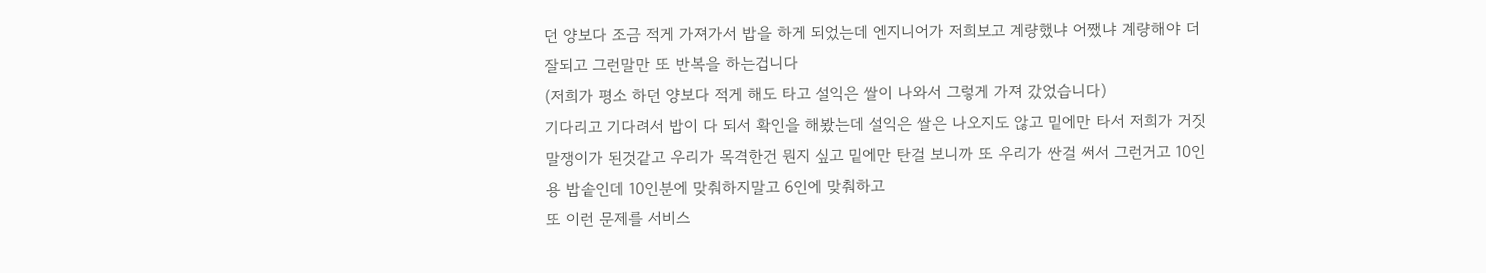던 양보다 조금 적게 가져가서 밥을 하게 되었는데 엔지니어가 저희보고 계량했냐 어쨌냐 계량해야 더 잘되고 그런말만 또 반복을 하는겁니다
(저희가 평소 하던 양보다 적게 해도 타고 설익은 쌀이 나와서 그렇게 가져 갔었습니다)
기다리고 기다려서 밥이 다 되서 확인을 해봤는데 설익은 쌀은 나오지도 않고 밑에만 타서 저희가 거짓말쟁이가 된것같고 우리가 목격한건 뭔지 싶고 밑에만 탄걸 보니까 또 우리가 싼걸 써서 그런거고 10인용 밥솥인데 10인분에 맞춰하지말고 6인에 맞춰하고
또 이런 문제를 서비스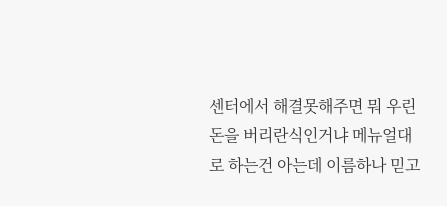센터에서 해결못해주면 뭐 우린 돈을 버리란식인거냐 메뉴얼대로 하는건 아는데 이름하나 믿고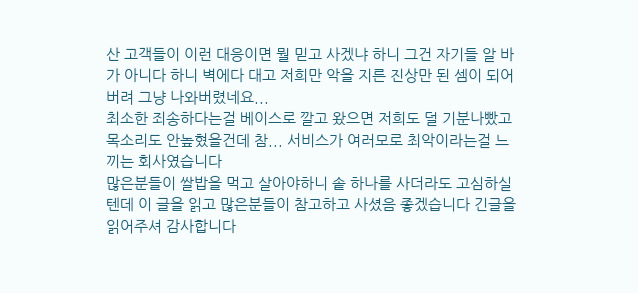산 고객들이 이런 대응이면 뭘 믿고 사겠냐 하니 그건 자기들 알 바가 아니다 하니 벽에다 대고 저희만 악을 지른 진상만 된 셈이 되어버려 그냥 나와버렸네요...
최소한 죄송하다는걸 베이스로 깔고 왔으면 저희도 덜 기분나빴고 목소리도 안높혔을건데 참... 서비스가 여러모로 최악이라는걸 느끼는 회사였습니다
많은분들이 쌀밥을 먹고 살아야하니 솥 하나를 사더라도 고심하실텐데 이 글을 읽고 많은분들이 참고하고 사셨음 좋겠습니다 긴글을 읽어주셔 감사합니다